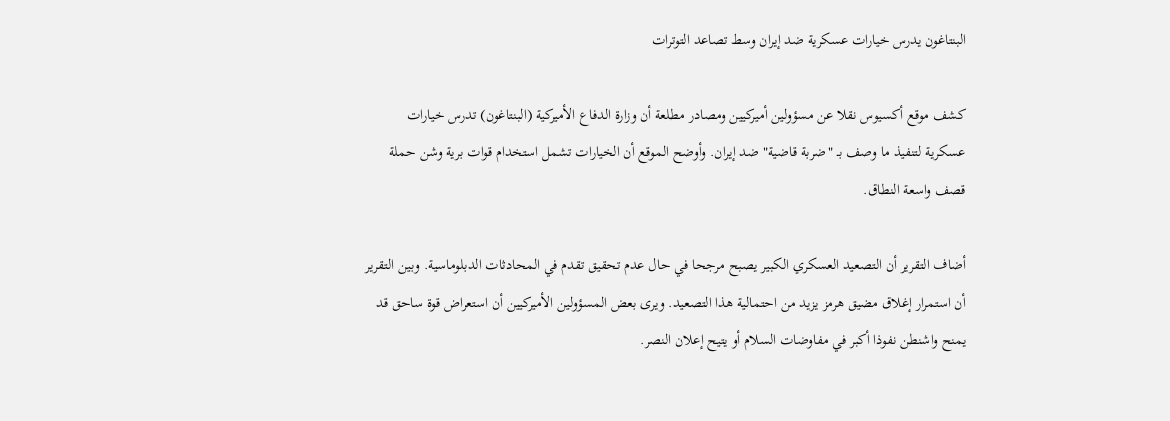البنتاغون يدرس خيارات عسكرية ضد إيران وسط تصاعد التوترات

كشف موقع أكسيوس نقلا عن مسؤولين أميركيين ومصادر مطلعة أن وزارة الدفاع الأميركية (البنتاغون) تدرس خيارات عسكرية لتنفيذ ما وصف بـ "ضربة قاضية" ضد إيران. وأوضح الموقع أن الخيارات تشمل استخدام قوات برية وشن حملة قصف واسعة النطاق.

أضاف التقرير أن التصعيد العسكري الكبير يصبح مرجحا في حال عدم تحقيق تقدم في المحادثات الدبلوماسية. وبين التقرير أن استمرار إغلاق مضيق هرمز يزيد من احتمالية هذا التصعيد. ويرى بعض المسؤولين الأميركيين أن استعراض قوة ساحق قد يمنح واشنطن نفوذا أكبر في مفاوضات السلام أو يتيح إعلان النصر.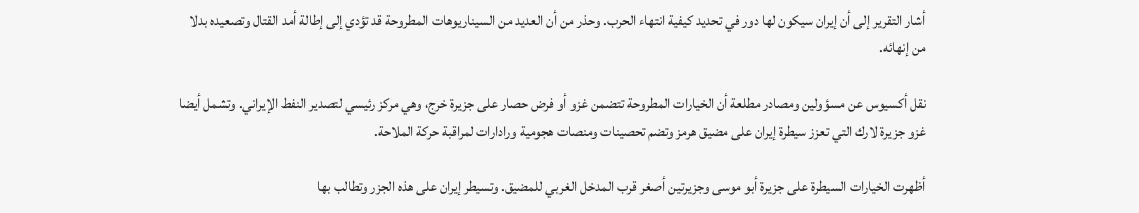أشار التقرير إلى أن إيران سيكون لها دور في تحديد كيفية انتهاء الحرب. وحذر من أن العديد من السيناريوهات المطروحة قد تؤدي إلى إطالة أمد القتال وتصعيده بدلا من إنهائه.

نقل أكسيوس عن مسؤولين ومصادر مطلعة أن الخيارات المطروحة تتضمن غزو أو فرض حصار على جزيرة خرج، وهي مركز رئيسي لتصدير النفط الإيراني. وتشمل أيضا غزو جزيرة لارك التي تعزز سيطرة إيران على مضيق هرمز وتضم تحصينات ومنصات هجومية ورادارات لمراقبة حركة الملاحة.

أظهرت الخيارات السيطرة على جزيرة أبو موسى وجزيرتين أصغر قرب المدخل الغربي للمضيق. وتسيطر إيران على هذه الجزر وتطالب بها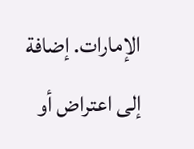الإمارات. إضافة إلى اعتراض أو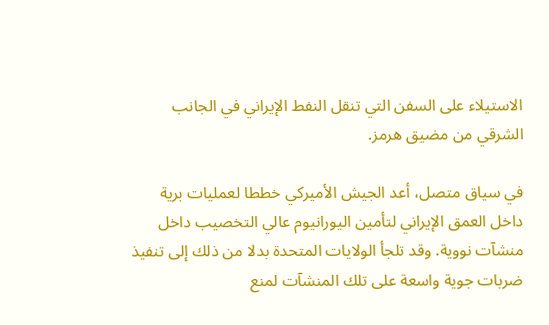الاستيلاء على السفن التي تنقل النفط الإيراني في الجانب الشرقي من مضيق هرمز.

في سياق متصل، أعد الجيش الأميركي خططا لعمليات برية داخل العمق الإيراني لتأمين اليورانيوم عالي التخصيب داخل منشآت نووية. وقد تلجأ الولايات المتحدة بدلا من ذلك إلى تنفيذ ضربات جوية واسعة على تلك المنشآت لمنع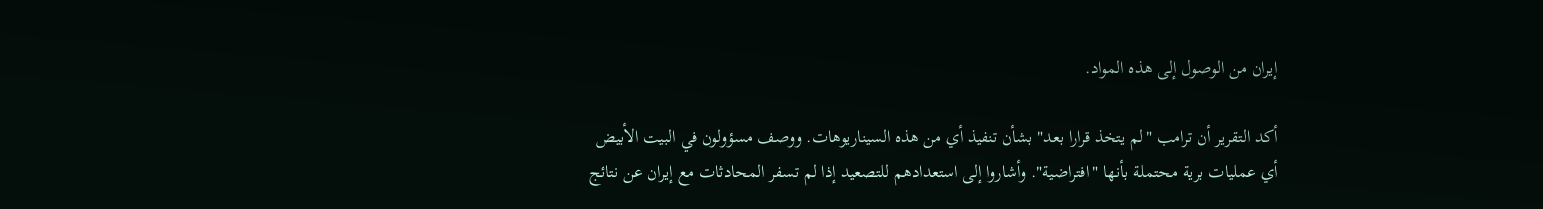إيران من الوصول إلى هذه المواد.

أكد التقرير أن ترامب "لم يتخذ قرارا بعد" بشأن تنفيذ أي من هذه السيناريوهات. ووصف مسؤولون في البيت الأبيض أي عمليات برية محتملة بأنها "افتراضية". وأشاروا إلى استعدادهم للتصعيد إذا لم تسفر المحادثات مع إيران عن نتائج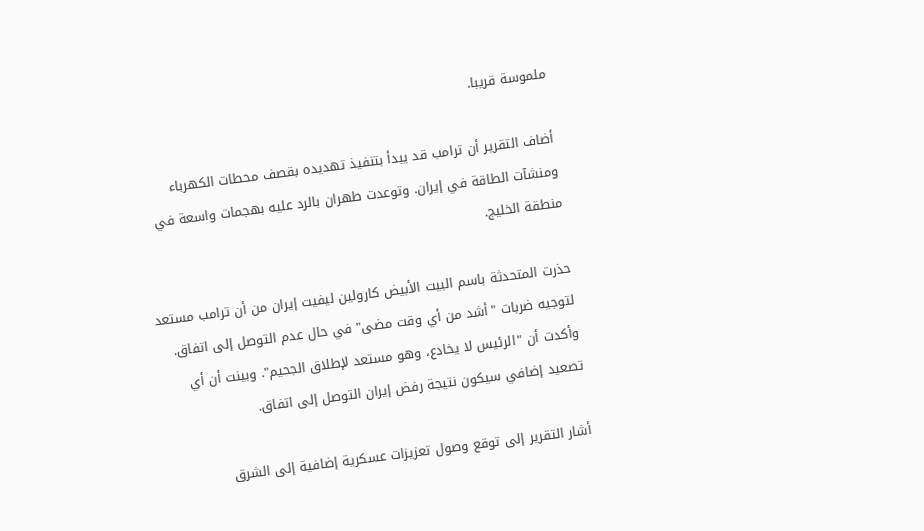ملموسة قريبا.

أضاف التقرير أن ترامب قد يبدأ بتنفيذ تهديده بقصف محطات الكهرباء ومنشآت الطاقة في إيران. وتوعدت طهران بالرد عليه بهجمات واسعة في منطقة الخليج.

حذرت المتحدثة باسم البيت الأبيض كارولين ليفيت إيران من أن ترامب مستعد لتوجيه ضربات "أشد من أي وقت مضى" في حال عدم التوصل إلى اتفاق. وأكدت أن "الرئيس لا يخادع، وهو مستعد لإطلاق الجحيم". وبينت أن أي تصعيد إضافي سيكون نتيجة رفض إيران التوصل إلى اتفاق.

أشار التقرير إلى توقع وصول تعزيزات عسكرية إضافية إلى الشرق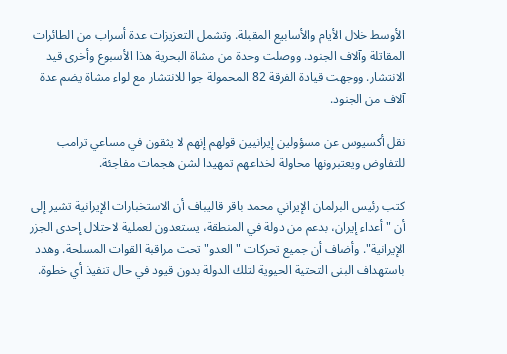الأوسط خلال الأيام والأسابيع المقبلة. وتشمل التعزيزات عدة أسراب من الطائرات المقاتلة وآلاف الجنود. ووصلت وحدة من مشاة البحرية هذا الأسبوع وأخرى قيد الانتشار. ووجهت قيادة الفرقة 82 المحمولة جوا للانتشار مع لواء مشاة يضم عدة آلاف من الجنود.

نقل أكسيوس عن مسؤولين إيرانيين قولهم إنهم لا يثقون في مساعي ترامب للتفاوض ويعتبرونها محاولة لخداعهم تمهيدا لشن هجمات مفاجئة.

كتب رئيس البرلمان الإيراني محمد باقر قاليباف أن الاستخبارات الإيرانية تشير إلى أن "أعداء إيران، بدعم من دولة في المنطقة، يستعدون لعملية لاحتلال إحدى الجزر الإيرانية". وأضاف أن جميع تحركات "العدو" تحت مراقبة القوات المسلحة. وهدد باستهداف البنى التحتية الحيوية لتلك الدولة بدون قيود في حال تنفيذ أي خطوة.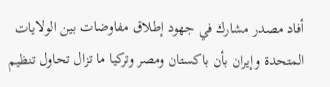أفاد مصدر مشارك في جهود إطلاق مفاوضات بين الولايات المتحدة وإيران بأن باكستان ومصر وتركيا ما تزال تحاول تنظيم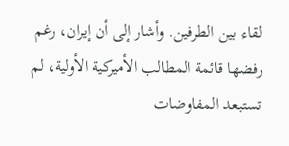لقاء بين الطرفين. وأشار إلى أن إيران، رغم رفضها قائمة المطالب الأميركية الأولية، لم تستبعد المفاوضات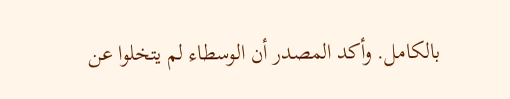بالكامل. وأكد المصدر أن الوسطاء لم يتخلوا عن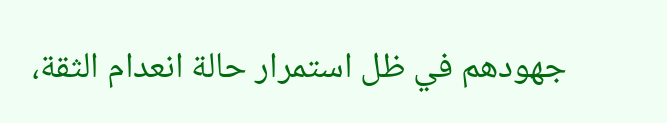جهودهم في ظل استمرار حالة انعدام الثقة،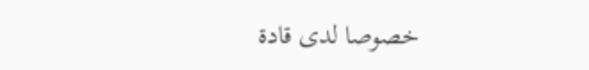خصوصا لدى قادة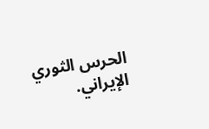الحرس الثوري الإيراني.